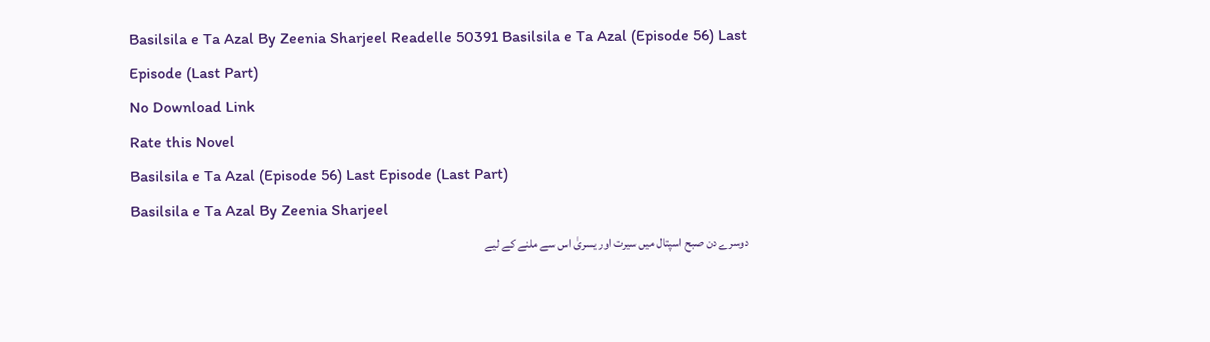Basilsila e Ta Azal By Zeenia Sharjeel Readelle 50391 Basilsila e Ta Azal (Episode 56) Last Episode (Last Part)
No Download Link
Rate this Novel
Basilsila e Ta Azal (Episode 56) Last Episode (Last Part)
Basilsila e Ta Azal By Zeenia Sharjeel
دوسرے دن صبح اسپتال میں سیرت اور یسریٰ اس سے ملنے کے لیے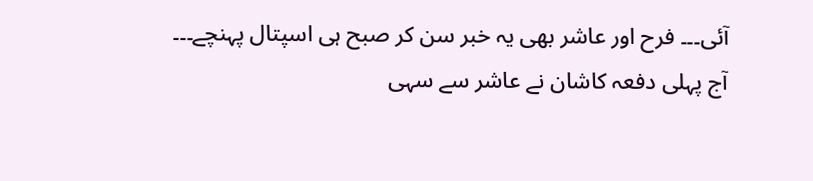آئی۔۔۔ فرح اور عاشر بھی یہ خبر سن کر صبح ہی اسپتال پہنچے۔۔۔ آج پہلی دفعہ کاشان نے عاشر سے سہی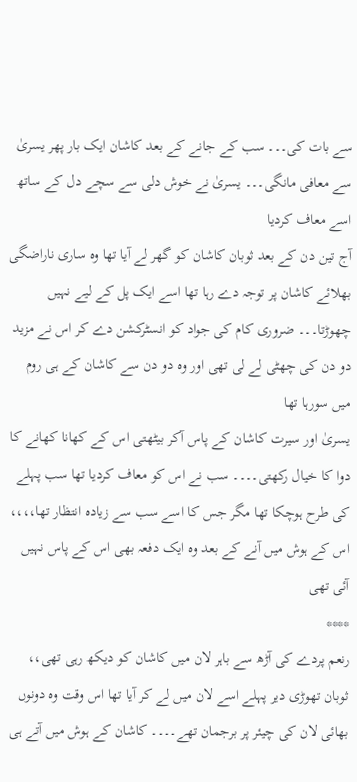سے بات کی۔۔۔ سب کے جانے کے بعد کاشان ایک بار پھر یسریٰ سے معافی مانگی۔۔۔ یسریٰ نے خوش دلی سے سچے دل کے ساتھ اسے معاف کردیا
آج تین دن کے بعد ثوبان کاشان کو گھر لے آیا تھا وہ ساری ناراضگی بھلائے کاشان پر توجہ دے رہا تھا اسے ایک پل کے لیے نہیں چھوڑتا۔۔۔ ضروری کام کی جواد کو انسٹرکشن دے کر اس نے مزید دو دن کی چھٹی لے لی تھی اور وہ دو دن سے کاشان کے ہی روم میں سورہا تھا
یسریٰ اور سیرت کاشان کے پاس آکر بیٹھتی اس کے کھانا کھانے کا دوا کا خیال رکھتی۔۔۔۔ سب نے اس کو معاف کردیا تھا سب پہلے کی طرح ہوچکا تھا مگر جس کا اسے سب سے زیادہ انتظار تھا،،،، اس کے ہوش میں آنے کے بعد وہ ایک دفعہ بھی اس کے پاس نہیں آئی تھی
****
رنعم پردے کی آڑھ سے باہر لان میں کاشان کو دیکھ رہی تھی،، ثوبان تھوڑی دیر پہلے اسے لان میں لے کر آیا تھا اس وقت وہ دونوں بھائی لان کی چیئر پر برجمان تھے۔۔۔۔ کاشان کے ہوش میں آتے ہی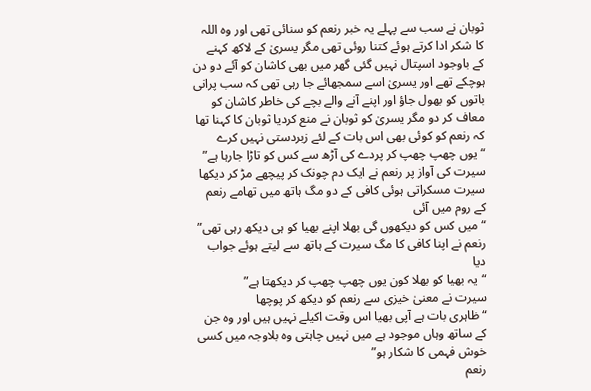ثوبان نے سب سے پہلے یہ خبر رنعم کو سنائی تھی اور وہ اللہ کا شکر ادا کرتے ہوئے کتنا روئی تھی مگر یسریٰ کے لاکھ کہنے کے باوجود اسپتال نہیں گئی گھر میں بھی کاشان کو آئے دو دن ہوچکے تھے اور یسریٰ اسے سمجھائے جا رہی تھی کہ سب پرانی باتوں کو بھول جاؤ اور اپنے آنے والے بچے کی خاطر کاشان کو معاف کر دو مگر یسریٰ کو ثوبان نے منع کردیا ثوبان کا کہنا تھا کہ رنعم کو کوئی بھی اس بات کے لئے زبردستی نہیں کرے
“یوں چھپ چھپ کر پردے کی آڑھ سے کس کو تاڑا جارہا ہے”
سیرت کی آواز پر رنعم نے ایک دم چونک کر پیچھے مڑ کر دیکھا سیرت مسکراتی ہوئی کافی کے دو مگ ہاتھ میں تھامے رنعم کے روم میں آئی
“میں کس کو دیکھوں گی بھلا اپنے بھیا کو ہی دیکھ رہی تھی” رنعم نے اپنا کافی کا مگ سیرت کے ہاتھ سے لیتے ہوئے جواب دیا
“یہ بھیا کو بھلا کون یوں چھپ چھپ کر دیکھتا ہے”
سیرت نے معنیٰ خیزی سے رنعم کو دیکھ کر پوچھا
“ظاہری بات ہے آپی بھیا اس وقت اکیلے نہیں ہیں اور وہ جن کے ساتھ وہاں موجود ہے میں نہیں چاہتی وہ بلاوجہ میں کسی خوش فہمی کا شکار ہو”
رنعم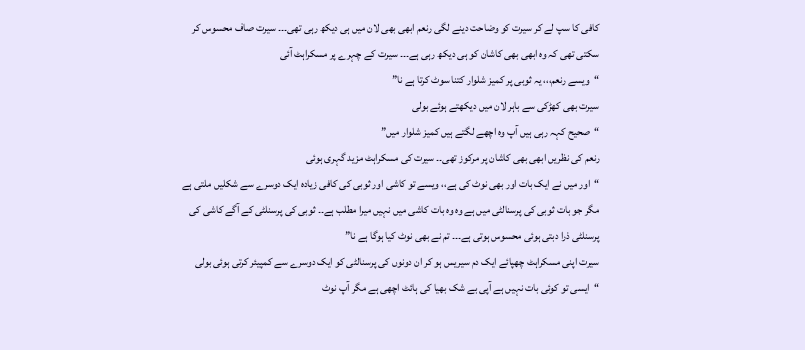کافی کا سپ لے کر سیرت کو وضاحت دینے لگی رنعم ابھی بھی لان میں ہی دیکھ رہی تھی۔۔۔ سیرت صاف محسوس کر سکتی تھی کہ وہ ابھی بھی کاشان کو ہی دیکھ رہی ہے۔۔۔ سیرت کے چہرے پر مسکراہٹ آئی
“ویسے رنعم،،، یہ ثوبی پر کمیز شلوار کتنا سوٹ کرتا ہے نا”
سیرت بھی کھڑکی سے باہر لان میں دیکھتے ہوئے بولی
“صحیح کہہ رہی ہیں آپ وہ اچھے لگتے ہیں کمیز شلوار میں”
رنعم کی نظریں ابھی بھی کاشان پر مرکوز تھی۔۔ سیرت کی مسکراہٹ مزید گہری ہوئی
“اور میں نے ایک بات اور بھی نوٹ کی ہے،، ویسے تو کاشی اور ثوبی کی کافی زیادہ ایک دوسرے سے شکلیں ملتی ہے مگر جو بات ثوبی کی پرسنالٹی میں ہے وہ وہ بات کاشی میں نہیں میرا مطلب ہے۔۔ ثوبی کی پرسنلٹی کے آگے کاشی کی پرسنلٹی ذرا دبتی ہوئی محسوس ہوتی ہے۔۔۔ تم نے بھی نوٹ کیا ہوگا ہے نا”
سیرت اپنی مسکراہٹ چھپائے ایک دم سیریس ہو کر ان دونوں کی پرسنالٹی کو ایک دوسرے سے کمپیئر کرتی ہوئی بولی
“ایسی تو کوئی بات نہیں ہے آپی بے شک بھیا کی ہائٹ اچھی ہے مگر آپ نوٹ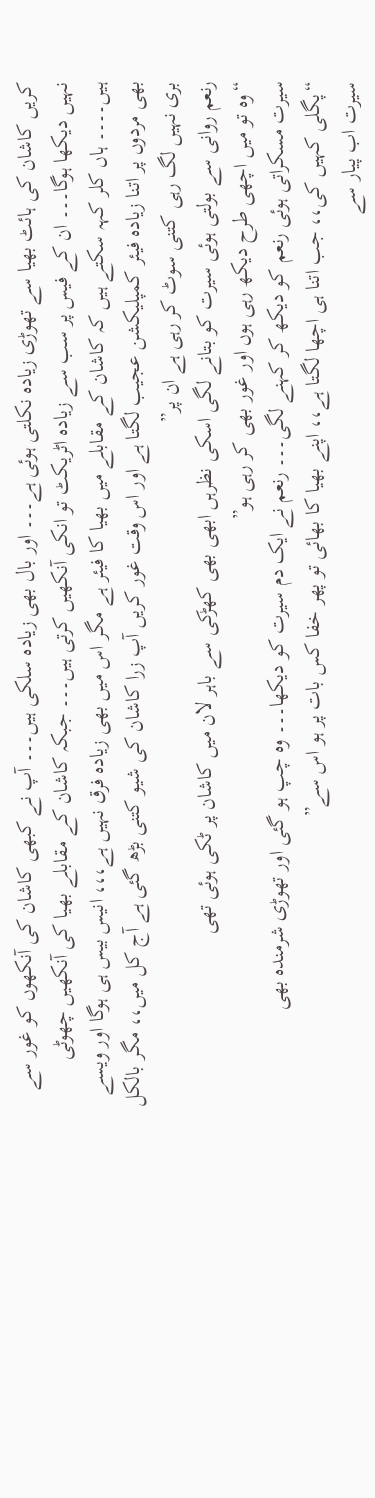کریں کاشان کی ہائٹ بھیا سے تھوڑی زیادہ نکلتی ہوئی ہے۔۔۔ اور بال بھی زیادہ سلکی ہیں۔۔۔ آپ نے کبھی کاشان کی آنکھوں کو غور سے نہیں دیکھا ہوگا۔۔۔ ان کے فیس پر سب سے زیادہ اٹریکٹ تو انکی آنکھیں کرتی ہیں۔۔۔ جبکہ کاشان کے مقابلے بھیا کی آنکھیں چھوٹی ہیں۔۔۔۔ ہاں کلر کہہ سکتے ہیں کہ کاشان کے مقابلے میں بھیا کا فیئر ہے مگر اس میں بھی زیادہ فرق نہیں ہے،،، انیس بیس ہی ہوگا اور ویسے بھی مردوں پر اتنا زیادہ فیئر کمپلیکشن عجیب لگتا ہے اور اس وقت غور کریں آپ زرا کاشان کی شیو کتنی بڑھ گئی ہے آج کل میں،، مگر بالکل بری نہیں لگ رہی کتنی سوٹ کر رہی ہے ان پر”
رنعم روانی سے بولتی ہوئی سیرت کو بتانے لگی اسکی نظرہں ابھی بھی کھڑکی سے باہر لان میں کاشان پر ٹکی ہوئی تھی
“وہ تو میں اچھی طرح دیکھ رہی ہوں اور غور بھی کر رہی ہو”
سیرت مسکراتی ہوئی رنعم کو دیکھ کر کہنے لگی۔۔۔ رنعم نے ایک دم سیرت کو دیکھا۔۔۔ وہ چپ ہو گئی اور تھوڑی شرمندہ بھی
“پگلی کہیں کی،، جب اتنا ہی اچھا لگتا ہے،، اپنے بھیا کا بھائی تو پھر خفا کس بات پر ہو اس سے”
سیرت اب پیار سے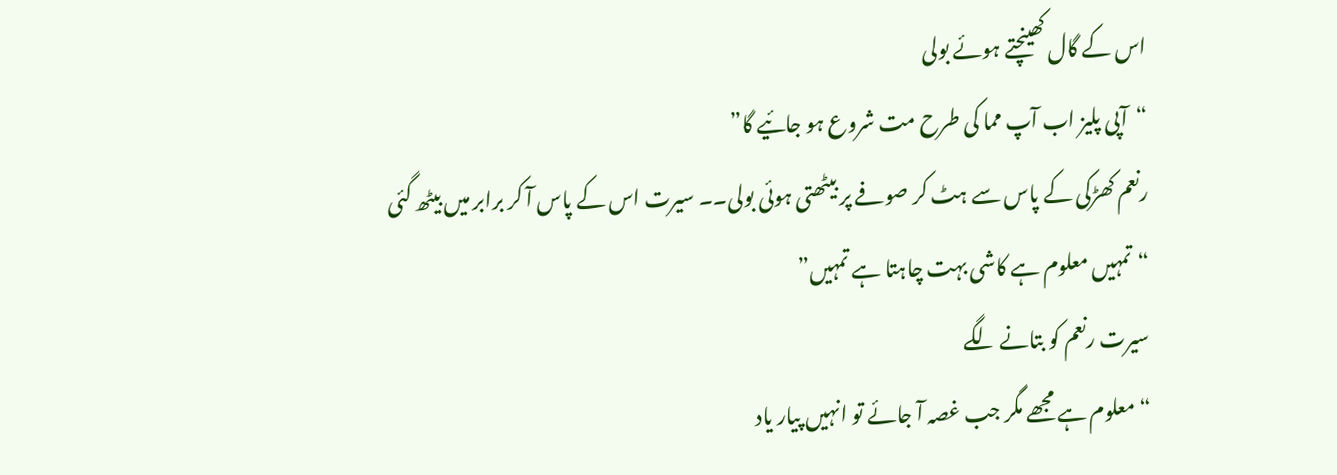اس کے گال کھینچتے ہوئے بولی
“آپی پلیز اب آپ مما کی طرح مت شروع ہو جائیے گا”
رنعم کھڑکی کے پاس سے ہٹ کر صوفے پر بیٹھتی ہوئی بولی۔۔ سیرت اس کے پاس آ کر برابر میں بیٹھ گئی
“تمہیں معلوم ہے کاشی بہت چاہتا ہے تمہیں”
سیرت رنعم کو بتانے لگے
“معلوم ہے مجھے مگر جب غصہ آ جائے تو انہیں پیار یاد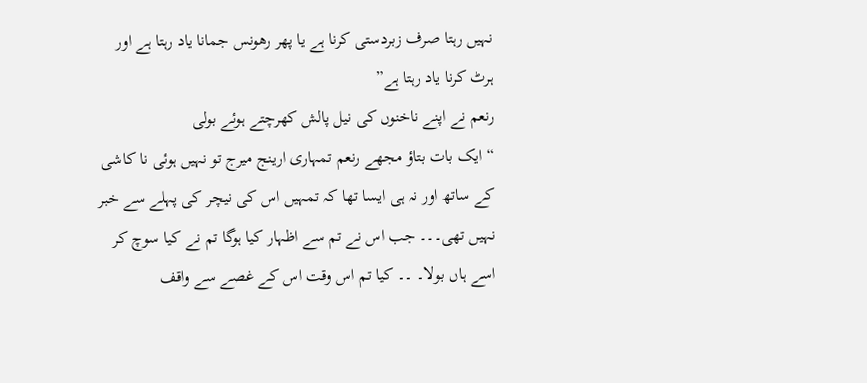نہیں رہتا صرف زبردستی کرنا ہے یا پھر رھونس جمانا یاد رہتا ہے اور ہرٹ کرنا یاد رہتا ہے”
رنعم نے اپنے ناخنوں کی نیل پالش کھرچتے ہوئے بولی
“ایک بات بتاؤ مجھے رنعم تمہاری ارینج میرج تو نہیں ہوئی نا کاشی کے ساتھ اور نہ ہی ایسا تھا کہ تمہیں اس کی نیچر کی پہلے سے خبر نہیں تھی۔۔۔ جب اس نے تم سے اظہار کیا ہوگا تم نے کیا سوچ کر اسے ہاں بولا۔ ۔۔ کیا تم اس وقت اس کے غصے سے واقف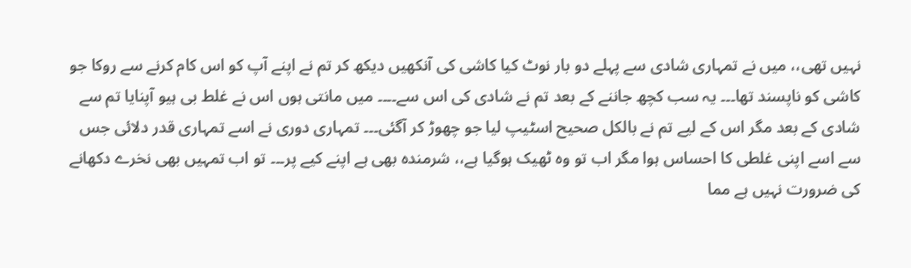نہیں تھی،، میں نے تمہاری شادی سے پہلے دو بار نوٹ کیا کاشی کی آنکھیں دیکھ کر تم نے اپنے آپ کو اس کام کرنے سے روکا جو کاشی کو ناپسند تھا۔۔۔ یہ سب کچھ جاننے کے بعد تم نے شادی کی اس سے۔۔۔۔ میں مانتی ہوں اس نے غلط بی ہیو آپنایا تم سے شادی کے بعد مگر اس کے لیے تم نے بالکل صحیح اسٹیپ لیا جو چھوڑ کر آگئی۔۔۔ تمہاری دوری نے اسے تمہاری قدر دلائی جس سے اسے اپنی غلطی کا احساس ہوا مگر اب تو وہ ٹھیک ہوگیا ہے،، شرمندہ بھی ہے اپنے کیے پر۔۔۔ تو اب تمہیں بھی نخرے دکھانے کی ضرورت نہیں ہے مما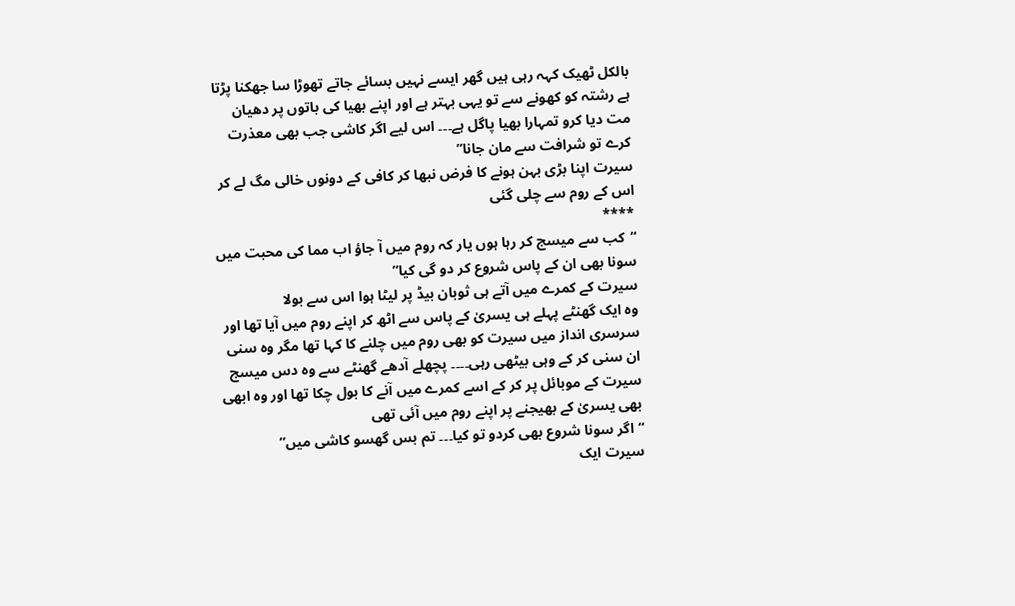بالکل ٹھیک کہہ رہی ہیں گھر ایسے نہیں بسائے جاتے تھوڑا سا جھکنا پڑتا ہے رشتہ کو کھونے سے تو یہی بہتر ہے اور اپنے بھیا کی باتوں پر دھیان مت دیا کرو تمہارا بھیا پاگل ہے۔۔۔ اس لیے اگر کاشی جب بھی معذرت کرے تو شرافت سے مان جانا”
سیرت اپنا بڑی بہن ہونے کا فرض نبھا کر کافی کے دونوں خالی مگ لے کر اس کے روم سے چلی گئی
****
“کب سے میسج کر رہا ہوں یار کہ روم میں آ جاؤ اب مما کی محبت میں سونا بھی ان کے پاس شروع کر دو گی کیا”
سیرت کے کمرے میں آتے ہی ثوبان بیڈ پر لیٹا ہوا اس سے بولا
وہ ایک گھنٹے پہلے ہی یسریٰ کے پاس سے اٹھ کر اپنے روم میں آیا تھا اور سرسری انداز میں سیرت کو بھی روم میں چلنے کا کہا تھا مگر وہ سنی ان سنی کر کے وہی بیٹھی رہی۔۔۔۔ پچھلے آدھے گھنٹے سے وہ دس میسج سیرت کے موبائل پر کر کے اسے کمرے میں آنے کا بول چکا تھا اور وہ ابھی بھی یسریٰ کے بھیجنے پر اپنے روم میں آئی تھی
“اگر سونا شروع بھی کردو تو کیا۔۔۔ تم بس گھسو کاشی میں”
سیرت ایک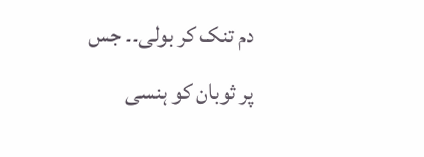دم تنک کر بولی۔۔ جس پر ثوبان کو ہنسی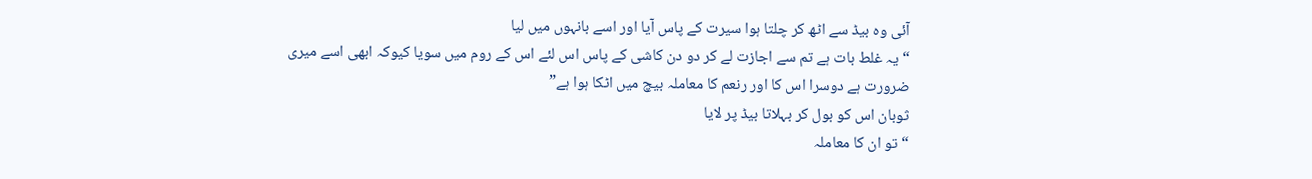آئی وہ بیڈ سے اٹھ کر چلتا ہوا سیرت کے پاس آیا اور اسے بانہوں میں لیا
“یہ غلط بات ہے تم سے اجازت لے کر دو دن کاشی کے پاس اس لئے اس کے روم میں سویا کیوکہ ابھی اسے میری ضرورت ہے دوسرا اس کا اور رنعم کا معاملہ بیچ میں اٹکا ہوا ہے”
ثوبان اس کو بول کر بہلاتا بیڈ پر لایا
“تو ان کا معاملہ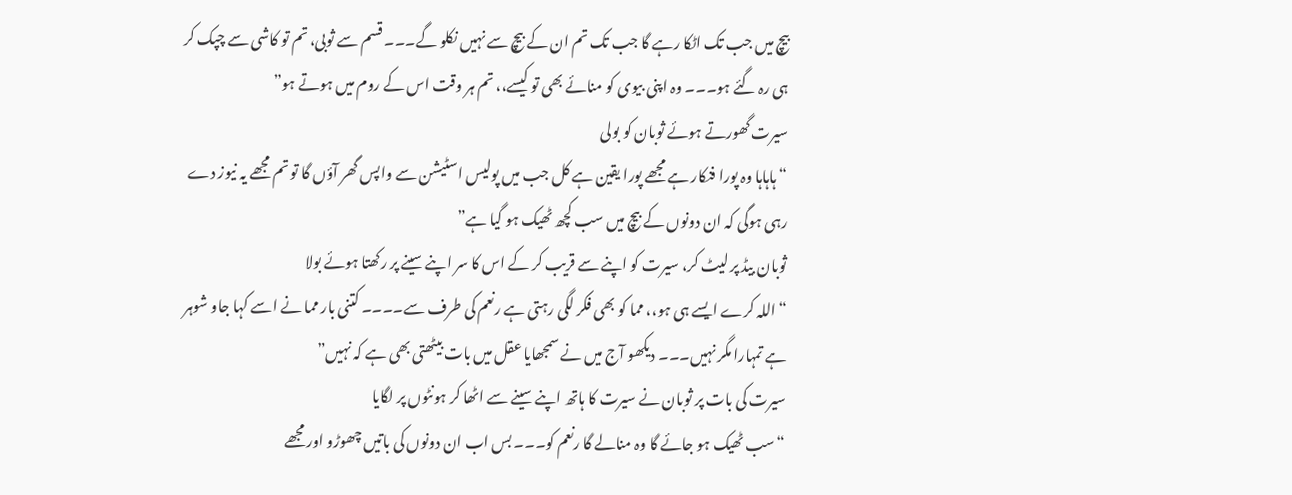بیچ میں جب تک اٹکا رہے گا جب تک تم ان کے بیچ سے نہیں نکلو گے۔۔۔ قسم سے ثوبی، تم تو کاشی سے چپک کر ہی رہ گئے ہو۔۔۔ وہ اپنی بیوی کو منائے بھی تو کیسے،، تم ہر وقت اس کے روم میں ہوتے ہو”
سیرت گھورتے ہوئے ثوبان کو بولی
“ہاہاہا وہ پورا فنکار ہے مجھے پورا یقین ہے کل جب میں پولیس اسٹیشن سے واپس گھر آؤں گا تو تم مجھے یہ نیوز دے رہی ہوگی کہ ان دونوں کے بیچ میں سب کچھ ٹھیک ہو گیا ہے”
ثوبان بیڈ پر لیٹ کر، سیرت کو اپنے سے قریب کر کے اس کا سر اپنے سینے پر رکھتا ہوئے بولا
“اللہ کرے ایسے ہی ہو،، مما کو بھی فکر لگی رہتی ہے رنعم کی طرف سے۔۔۔۔ کتنی بار مما نے اسے کہا جاو شوہر ہے تمہارا مگر نہیں۔۔۔ دیکھو آج میں نے سمجھایا عقل میں بات بیٹھتی بھی ہے کہ نہیں”
سیرت کی بات پر ثوبان نے سیرت کا ہاتھ اپنے سینے سے اٹھا کر ہونٹوں پر لگایا
“سب ٹھیک ہو جائے گا وہ منالے گا رنعم کو۔۔۔ بس اب ان دونوں کی باتیں چھوڑو اور مجھے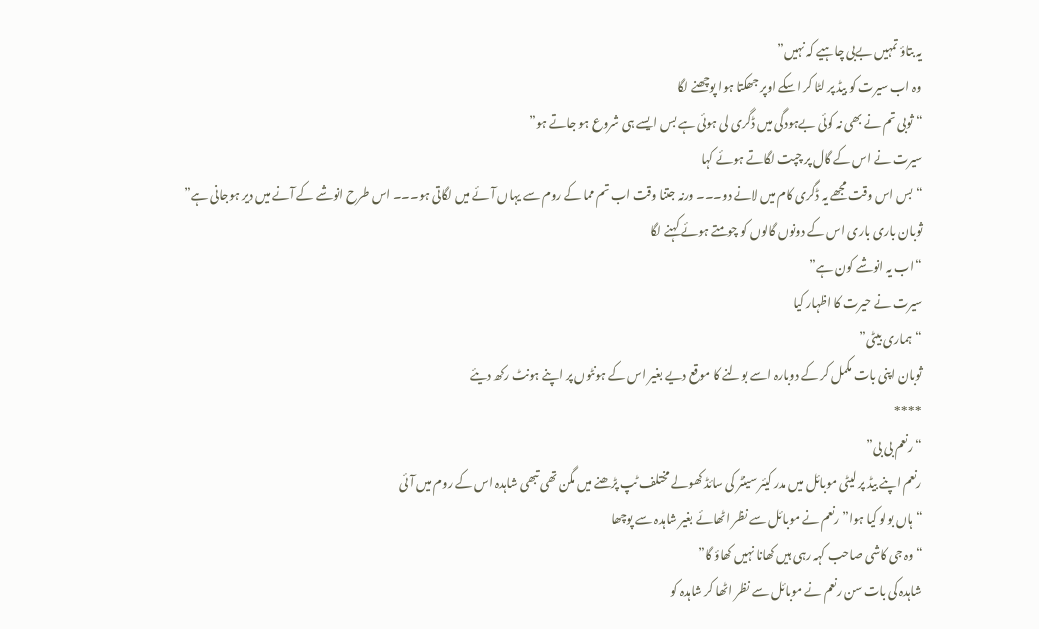یہ بتاؤ تمہیں بےبی چاہیے کہ نہیں”
وہ اب سیرت کو بیڈ پر لٹا کر اسکے اوپر جھکتا ہوا پوچھنے لگا
“ثوبی تم نے بھی نہ کوئی بےہودگی میں ڈگری لی ہوئی ہے بس ایسے ہی شروع ہو جاتے ہو”
سیرت نے اس کے گال پر چپت لگاتے ہوئے کہا
“بس اس وقت مجھے یہ ڈگری کام میں لانے دو۔۔۔ ورنہ جتنا وقت اب تم مما کے روم سے یہاں آئے میں لگاتی ہو۔۔۔ اس طرح انوشے کے آنے میں دیر ہوجانی ہے”
ثوبان باری باری اس کے دونوں گالوں کو چومتے ہوئے کہنے لگا
“اب یہ انوشے کون ہے”
سیرت نے حیرت کا اظہار کیا
“ہماری بیٹی”
ثوبان اپنی بات مکمل کر کے دوبارہ اسے بولنے کا موقع دیے بغیر اس کے ہونٹوں پر اپنے ہونٹ رکھ دیئے
****
“رنعم بی بی”
رنعم اپنے بیڈ پر لیٹی موبائل میں مدر کیئر سینٹر کی سائڈ کھولے مختلف ٹپ پڑھنے میں مگن تھی تبھی شاہدہ اس کے روم میں آئی
“ہاں بولو کیا ہوا” رنعم نے موبائل سے نظر اٹھائے بغیر شاہدہ سے پوچھا
“وہ جی کاشی صاحب کہہ رہی ہیں کھانا نہیں کھاؤ گا”
شاہدہ کی بات سن رنعم نے موبائل سے نظر اٹھا کر شاہدہ کو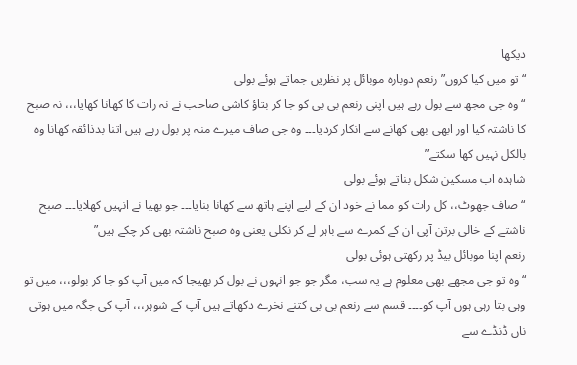دیکھا
“تو میں کیا کروں” رنعم دوبارہ موبائل پر نظریں جماتے ہوئے بولی
“وہ جی مجھ سے بول رہے ہیں اپنی رنعم بی بی کو جا کر بتاؤ کاشی صاحب نے نہ رات کا کھانا کھایا،،، نہ صبح کا ناشتہ کیا اور ابھی بھی کھانے سے انکار کردیا۔۔۔ وہ جی صاف میرے منہ پر بول رہے ہیں اتنا بدذائقہ کھانا وہ بالکل نہیں کھا سکتے”
شاہدہ اب مسکین شکل بناتے ہوئے بولی
“صاف جھوٹ،، کل رات کو مما نے خود ان کے لیے اپنے ہاتھ سے کھانا بنایا۔۔۔ جو بھیا نے انہیں کھلایا۔۔۔ صبح ناشتے کے خالی برتن آپی ان کے کمرے سے باہر لے کر نکلی یعنی وہ صبح ناشتہ بھی کر چکے ہیں”
رنعم اپنا موبائل بیڈ پر رکھتی ہوئی بولی
“وہ تو جی مجھے بھی معلوم ہے یہ سب، مگر جو جو انہوں نے بول کر بھیجا کہ میں آپ کو جا کر بولو،،، میں تو وہی بتا رہی ہوں آپ کو۔۔۔۔ قسم سے رنعم بی بی کتنے نخرے دکھاتے ہیں آپ کے شوہر،،، آپ کی جگہ میں ہوتی ناں ڈنڈے سے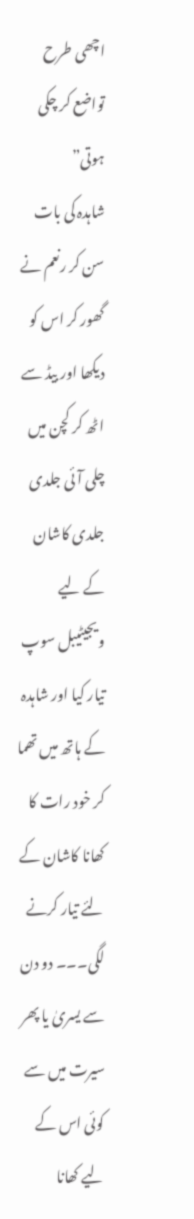اچھی طرح تواضع کر چکی ہوتی”
شاہدہ کی بات سن کر رنعم نے گھور کر اس کو دیکھا اور بیڈ سے اٹھ کر کچن میں چلی آئی جلدی جلدی کاشان کے لیے ویجیٹیبل سوپ تیار کیا اور شاہدہ کے ہاتھ میں تھما کر خود رات کا کھانا کاشان کے لئے تیار کرنے لگی۔۔۔ دو دن سے یسریٰ یا پھر سیرت میں سے کوئی اس کے لیے کھانا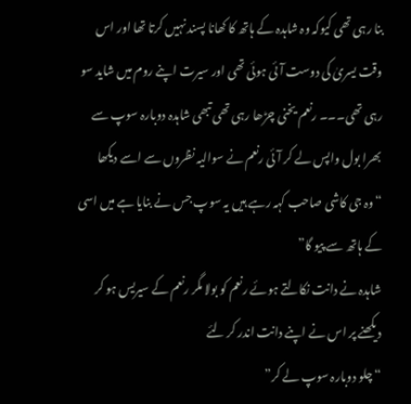بنا رہی تھی کیوکہ وہ شاہدہ کے ہاتھ کا کھانا پسند نہیں کرتا تھا اور اس وقت یسریٰ کی دوست آئی ہوئی تھی اور سیرت اپنے روم میں شاید سو رہی تھی۔۔۔ رنعم یخنی چڑھا رہی تھی تبھی شاہدہ دوبارہ سوپ سے بھرا بول واپس لے کر آئی رنعم نے سوالیہ نظروں سے اسے دیکھا
“وہ جی کاشی صاحب کہہ رہے ہیں یہ سوپ جس نے بنایا ہے میں اسی کے ہاتھ سے پیو گا”
شاہدہ نے دانت نکالتے ہوئے رنعم کو بولا مگر رنعم کے سیریس ہو کر دیکھنے پر اس نے اپنے دانت اندر کر لئے
“چلو دوبارہ سوپ لے کر”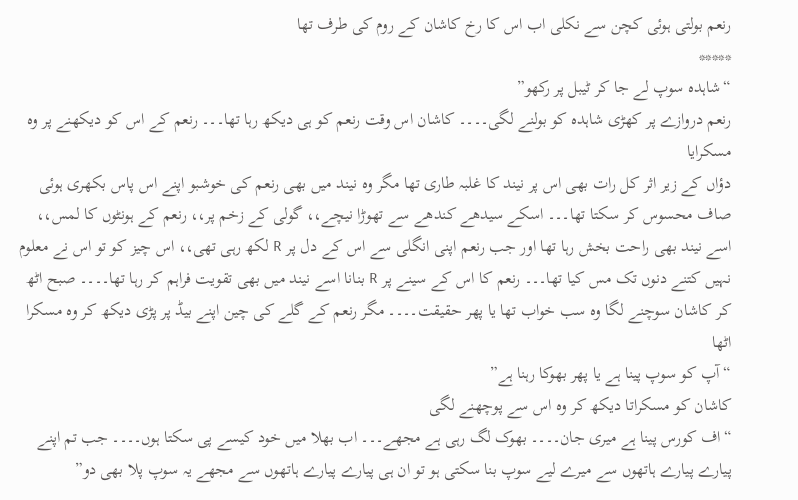رنعم بولتی ہوئی کچن سے نکلی اب اس کا رخ کاشان کے روم کی طرف تھا
*****
“شاہدہ سوپ لے جا کر ٹیبل پر رکھو”
رنعم دروازے پر کھڑی شاہدہ کو بولنے لگی۔۔۔۔ کاشان اس وقت رنعم کو ہی دیکھ رہا تھا۔۔۔ رنعم کے اس کو دیکھنے پر وہ مسکرایا
دؤاں کے زیر اثر کل رات بھی اس پر نیند کا غلبہ طاری تھا مگر وہ نیند میں بھی رنعم کی خوشبو اپنے اس پاس بکھری ہوئی صاف محسوس کر سکتا تھا۔۔۔ اسکے سیدھے کندھے سے تھوڑا نیچے،، گولی کے زخم پر،، رنعم کے ہونٹوں کا لمس،، اسے نیند بھی راحت بخش رہا تھا اور جب رنعم اپنی انگلی سے اس کے دل پر R لکھ رہی تھی،، اس چیز کو تو اس نے معلوم نہیں کتنے دنوں تک مس کیا تھا۔۔۔ رنعم کا اس کے سینے پر R بنانا اسے نیند میں بھی تقویت فراہم کر رہا تھا۔۔۔۔ صبح اٹھ کر کاشان سوچنے لگا وہ سب خواب تھا یا پھر حقیقت۔۔۔۔ مگر رنعم کے گلے کی چین اپنے بیڈ پر پڑی دیکھ کر وہ مسکرا اٹھا
“آپ کو سوپ پینا ہے یا پھر بھوکا رہنا ہے”
کاشان کو مسکراتا دیکھ کر وہ اس سے پوچھنے لگی
“اف کورس پینا ہے میری جان۔۔۔۔ بھوک لگ رہی ہے مجھے۔۔۔ اب بھلا میں خود کیسے پی سکتا ہوں۔۔۔۔ جب تم اپنے پیارے پیارے ہاتھوں سے میرے لیے سوپ بنا سکتی ہو تو ان ہی پیارے پیارے ہاتھوں سے مجھے یہ سوپ پلا بھی دو”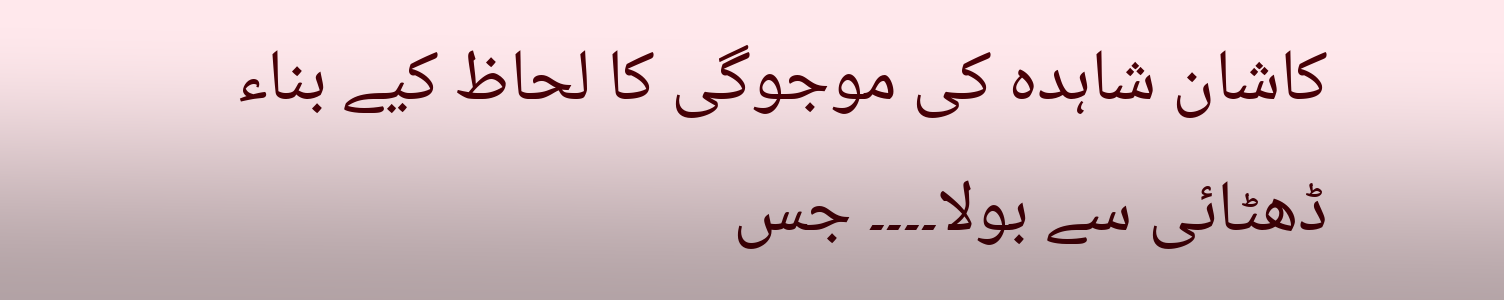کاشان شاہدہ کی موجوگی کا لحاظ کیے بناء ڈھٹائی سے بولا۔۔۔۔ جس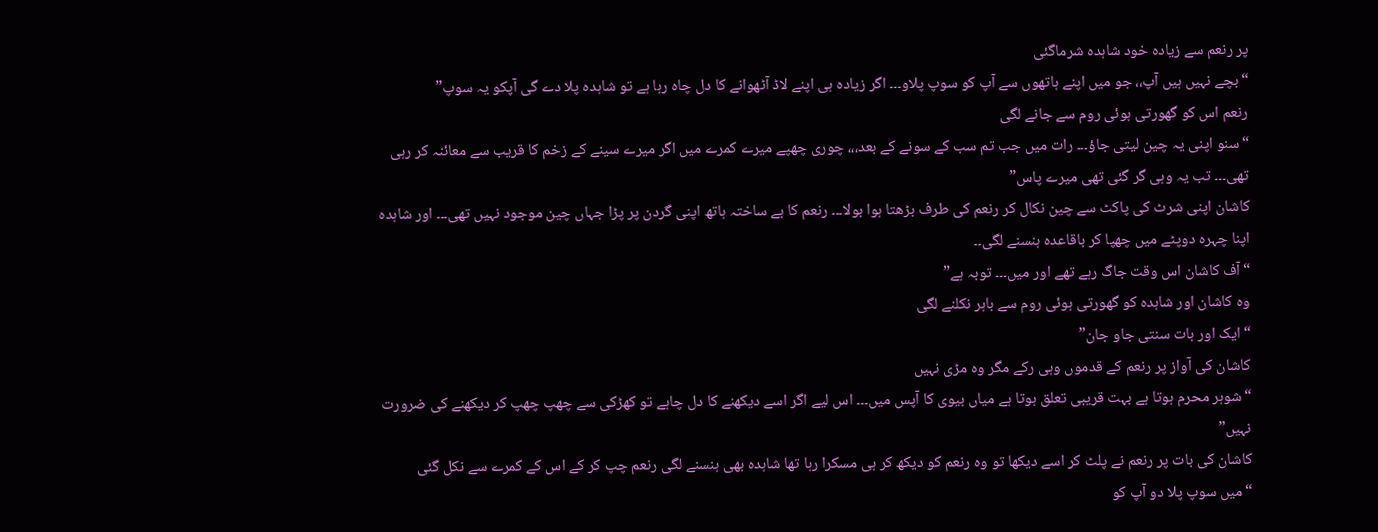پر رنعم سے زیادہ خود شاہدہ شرماگئی
“بچے نہیں ہیں آپ،، جو میں اپنے ہاتھوں سے آپ کو سوپ پلاو۔۔۔ اگر زیادہ ہی اپنے لاڈ آٹھوانے کا دل چاہ رہا ہے تو شاہدہ پلا دے گی آپکو یہ سوپ”
رنعم اس کو گھورتی ہوئی روم سے جانے لگی
“سنو اپنی یہ چین لیتی جاؤ۔۔۔ رات میں جب تم سب کے سونے کے بعد،،، چوری چھپے میرے کمرے میں اگر میرے سینے کے زخم کا قریب سے معائنہ کر رہی تھی۔۔۔ تب یہ وہی گر گئی تھی میرے پاس”
کاشان اپنی شرٹ کی پاکٹ سے چین نکال کر رنعم کی طرف بڑھتا ہوا بولا۔۔۔ رنعم کا بے ساختہ ہاتھ اپنی گردن پر پڑا جہاں چین موجود نہیں تھی۔۔۔ اور شاہدہ اپنا چہرہ دوپٹے میں چھپا کر باقاعدہ ہنسنے لگی۔۔
“آف کاشان اس وقت جاگ رہے تھے اور میں۔۔۔ توبہ ہے”
وہ کاشان اور شاہدہ کو گھورتی ہوئی روم سے باہر نکلنے لگی
“ایک اور بات سنتی جاو جان”
کاشان کی آواز پر رنعم کے قدموں وہی رکے مگر وہ مڑی نہیں
“شوہر محرم ہوتا ہے بہت قریبی تعلق ہوتا ہے میاں بیوی کا آپس میں۔۔۔ اس لیے اگر اسے دیکھنے کا دل چاہے تو کھڑکی سے چھپ چھپ کر دیکھنے کی ضرورت نہیں”
کاشان کی بات پر رنعم نے پلٹ کر اسے دیکھا تو وہ رنعم کو دیکھ کر ہی مسکرا رہا تھا شاہدہ بھی ہنسنے لگی رنعم چپ کر کے اس کے کمرے سے نکل گئی
“میں سوپ پلا دو آپ کو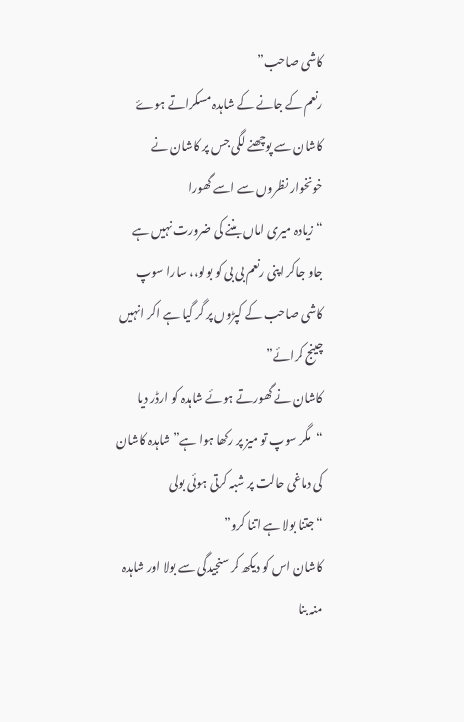کاشی صاحب”
رنعم کے جانے کے شاہدہ مسکراتے ہوۓ کاشان سے پوچھنے لگی جس پر کاشان نے خونخوار نظروں سے اسے گھورا
“زیادہ میری اماں بننے کی ضرورت نہیں ہے جاو جاکر اپنی رنعم بی بی کو بولو،، سارا سوپ کاشی صاحب کے کپڑوں پر گر گیا ہے اکر انہیں چینج کرائے”
کاشان نے گھورتے ہوئے شاہدہ کو ارڈر دیا
“مگر سوپ تو میز پر رکھا ہوا ہے” شاہدہ کاشان کی دماغی حالت پر شبہ کرتی ہوئی بولی
“جتنا بولا ہے اتنا کرو”
کاشان اس کو دیکھ کر سنجیدگی سے بولا اور شاہدہ منہ بنا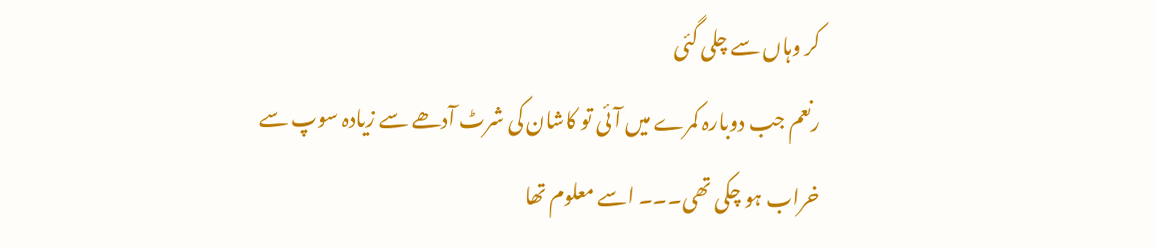کر وہاں سے چلی گئی
رنعم جب دوبارہ کمرے میں آئی تو کاشان کی شرٹ آدھے سے زیادہ سوپ سے خراب ہو چکی تھی۔۔۔ اسے معلوم تھا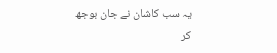یہ سب کاشان نے جان بوجھ کر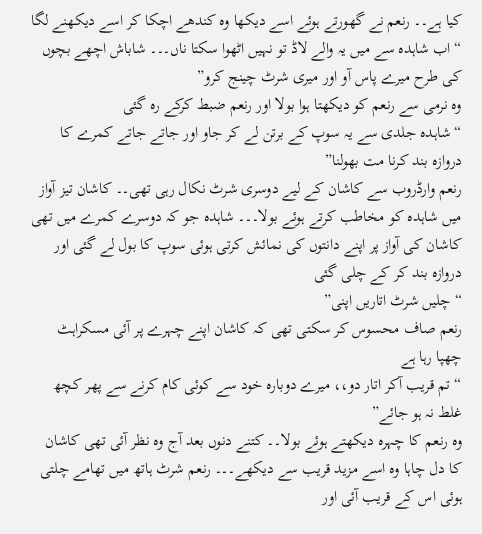کیا ہے۔۔ رنعم نے گھورتے ہوئے اسے دیکھا وہ کندھے اچکا کر اسے دیکھنے لگا
“اب شاہدہ سے میں یہ والے لاڈ تو نہیں اٹھوا سکتا ناں۔۔۔ شاباش اچھے بچوں کی طرح میرے پاس آو اور میری شرٹ چینج کرو”
وہ نرمی سے رنعم کو دیکھتا ہوا بولا اور رنعم ضبط کرکے رہ گئی
“شاہدہ جلدی سے یہ سوپ کے برتن لے کر جاو اور جاتے جاتے کمرے کا دروازہ بند کرنا مت بھولنا”
رنعم وارڈروب سے کاشان کے لیے دوسری شرٹ نکال رہی تھی۔۔ کاشان تیز آواز میں شاہدہ کو مخاطب کرتے ہوئے بولا۔۔۔ شاہدہ جو کہ دوسرے کمرے میں تھی کاشان کی آواز پر اپنے دانتوں کی نمائش کرتی ہوئی سوپ کا بول لے گئی اور دروازہ بند کر کے چلی گئی
“چلیں شرٹ اتاریں اپنی”
رنعم صاف محسوس کر سکتی تھی کہ کاشان اپنے چہرے پر آئی مسکراہٹ چھپا رہا ہے
“تم قریب آکر اتار دو،، میرے دوبارہ خود سے کوئی کام کرنے سے پھر کچھ غلط نہ ہو جائے”
وہ رنعم کا چہرہ دیکھتے ہوئے بولا۔۔ کتنے دنوں بعد آج وہ نظر آئی تھی کاشان کا دل چاہا وہ اسے مزید قریب سے دیکھے۔۔۔ رنعم شرٹ ہاتھ میں تھامے چلتی ہوئی اس کے قریب آئی اور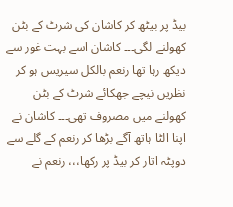بیڈ پر بیٹھ کر کاشان کی شرٹ کے بٹن کھولنے لگی۔۔۔ کاشان اسے بہت غور سے دیکھ رہا تھا رنعم بالکل سیریس ہو کر نظریں نیچے جھکائے شرٹ کے بٹن کھولنے میں مصروف تھی۔۔۔ کاشان نے اپنا الٹا ہاتھ آگے بڑھا کر رنعم کے گلے سے دوپٹہ اتار کر بیڈ پر رکھا،،، رنعم نے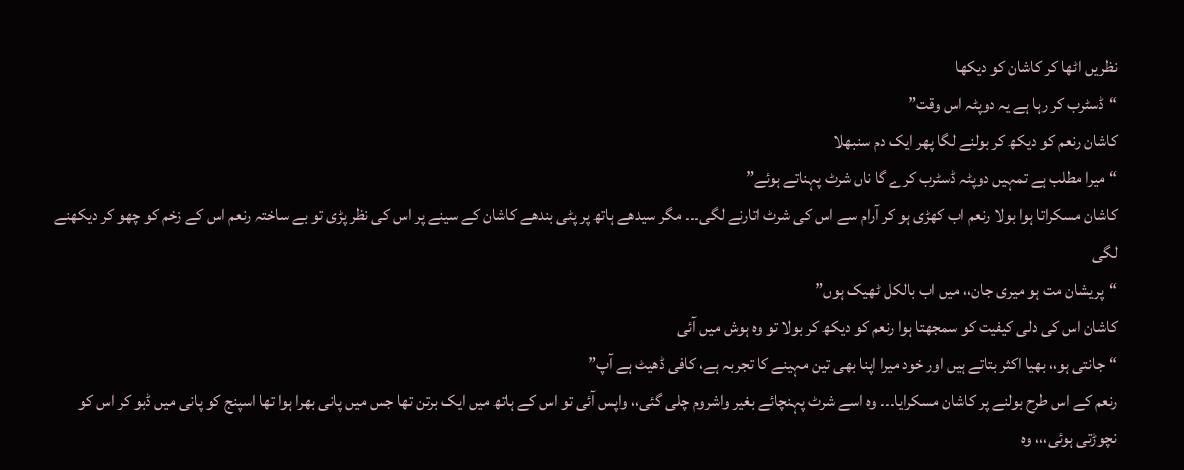نظریں اٹھا کر کاشان کو دیکھا
“ڈسٹرب کر رہا ہے یہ دوپٹہ اس وقت”
کاشان رنعم کو دیکھ کر بولنے لگا پھر ایک دم سنبھلا
“میرا مطلب ہے تمہیں دوپٹہ ڈسٹرب کرے گا ناں شرٹ پہناتے ہوئے”
کاشان مسکراتا ہوا بولا رنعم اب کھڑی ہو کر آرام سے اس کی شرٹ اتارنے لگی۔۔۔ مگر سیدھے ہاتھ پر پٹی بندھے کاشان کے سینے پر اس کی نظر پڑی تو بے ساختہ رنعم اس کے زخم کو چھو کر دیکھنے لگی
“پریشان مت ہو میری جان،، میں اب بالکل ٹھیک ہوں”
کاشان اس کی دلی کیفیت کو سمجھتا ہوا رنعم کو دیکھ کر بولا تو وہ ہوش میں آئی
“جانتی ہو،، بھیا اکثر بتاتے ہیں اور خود میرا اپنا بھی تین مہینے کا تجربہ ہے، کافی ڈھیٹ ہے آپ”
رنعم کے اس طرح بولنے پر کاشان مسکرایا۔۔۔ وہ اسے شرٹ پہنچائے بغیر واشروم چلی گئی،، واپس آئی تو اس کے ہاتھ میں ایک برتن تھا جس میں پانی بھرا ہوا تھا اسپنج کو پانی میں ڈبو کر اس کو نچوڑتی ہوئی،،، وہ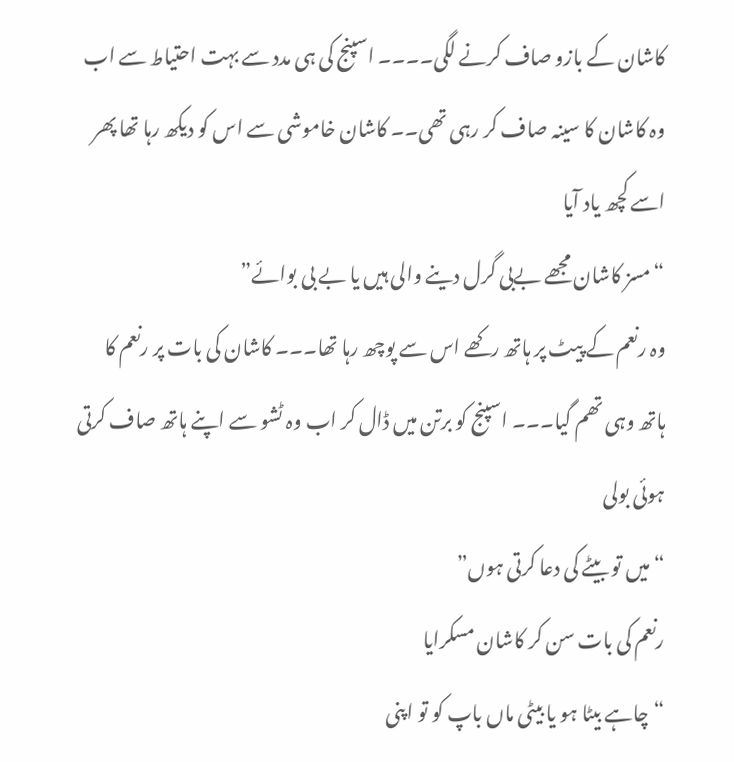کاشان کے بازو صاف کرنے لگی۔۔۔۔ اسپنج کی ہی مدد سے بہت احتیاط سے اب وہ کاشان کا سینہ صاف کر رہی تھی۔۔ کاشان خاموشی سے اس کو دیکھ رہا تھا پھر اسے کچھ یاد آیا
“مسز کاشان مجھے بےبی گرل دینے والی ہیں یا بے بی بوائے”
وہ رنعم کے پیٹ پر ہاتھ رکھے اس سے پوچھ رہا تھا۔۔۔ کاشان کی بات پر رنعم کا ہاتھ وہی تھم گیا۔۔۔ اسپنج کو برتن میں ڈال کر اب وہ ٹشو سے اپنے ہاتھ صاف کرتی ہوئی بولی
“میں تو بیٹے کی دعا کرتی ہوں”
رنعم کی بات سن کر کاشان مسکرایا
“چاہے بیٹا ہو یا بیٹی ماں باپ کو تو اپنی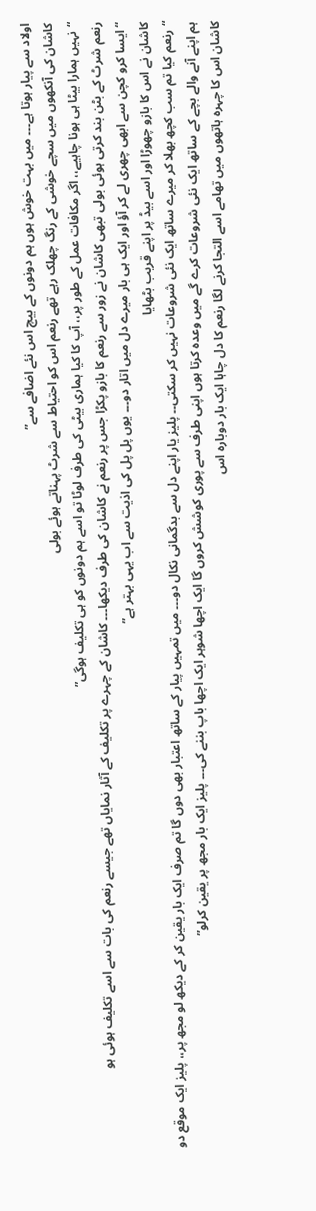اولاد سے پیار ہوتا ہے۔۔۔ میں بہت خوش ہوں ہم دونوں کے بیچ اس نئے اضافے سے”
کاشان کی آنکھوں میں سچے خوشی کے رنگ چھلک رہے تھے رنعم اس کو احتیاط سے شرٹ پہناتے ہوئے بولی
“نہیں ہمارا بیٹا ہی ہونا چاہیے،، اگر مکافات عمل کے طور پر،، آپ کا کیا ہماری بیٹی کی طرف لوٹا تو اسے ہم دونوں کو ہی تکلیف ہوگی”
رنعم شرٹ کے بٹن بند کرتی ہوئی بولی تبھی کاشان نے زور سے رنعم کا بازو پکڑا جس پر رنعم نے کاشان کی طرف دیکھا۔۔۔ کاشان کے چہرے پر تکلیف کے آثار نمایاں تھے جیسے رنعم کی بات سے اسے تکلیف ہوئی ہو
“ایسا کرو کچن سے ابھی چھری لے کر آؤ اور ایک ہی بار میرے دل میں اتار دو۔۔۔ یوں پل پل کی اذیت سے اب یہی بہتر ہے”
کاشان نے اس کا بازو چھوڑا اور اسے بیڈ پر اپنے قریب بٹھایا
“رنعم کیا تم سب کچھ بھلا کر میرے ساتھ ایک نئی شروعات نہیں کر سکتی۔۔ پلیز یار اپنے دل سے بدگمانی نکال دو۔۔۔ میں تمہیں پیار کے ساتھ اعتبار بھی دوں گا تم صرف ایک بار یقین کر کے دیکھ لو مجھ پر،، پلیز ایک موقع دو ہم اپنے آنے والے بچے کے ساتھ ایک نئی شروعات کرے گے میں وعدہ کرتا ہوں اپنی طرف سے پوری کوشش کروں گا ایک اچھا شوہر ایک اچھا باپ بننے کی۔۔۔ پلیز ایک بار مجھ پر یقین کرلو”
کاشان اس کا چہرہ ہاتھوں میں تھامے اسے التجا کرنے لگا رنعم کا دل چاہا ایک بار دوبارہ اس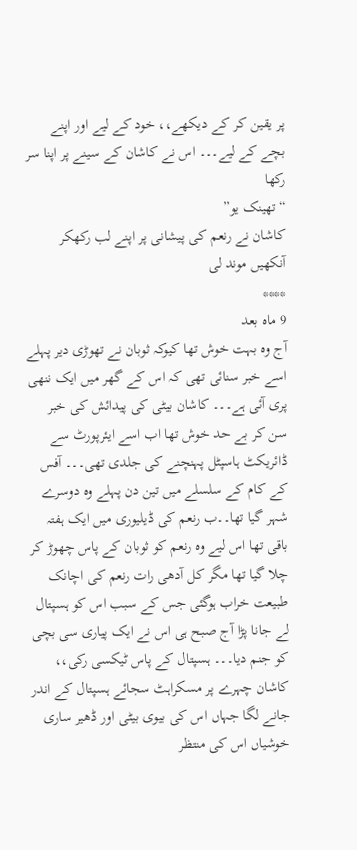پر یقین کر کے دیکھے،، خود کے لیے اور اپنے بچے کے لیے۔۔۔ اس نے کاشان کے سینے پر اپنا سر رکھا
“تھینک یو”
کاشان نے رنعم کی پیشانی پر اپنے لب رکھکر آنکھیں موند لی
****
9 ماہ بعد
آج وہ بہت خوش تھا کیوکہ ثوبان نے تھوڑی دیر پہلے اسے خبر سنائی تھی کہ اس کے گھر میں ایک ننھی پری آئی ہے۔۔۔ کاشان بیٹی کی پیدائش کی خبر سن کر بے حد خوش تھا اب اسے ایئرپورٹ سے ڈائریکٹ ہاسپٹل پہنچنے کی جلدی تھی۔۔۔ آفس کے کام کے سلسلے میں تین دن پہلے وہ دوسرے شہر گیا تھا۔۔ب رنعم کی ڈیلیوری میں ایک ہفتہ باقی تھا اس لیے وہ رنعم کو ثوبان کے پاس چھوڑ کر چلا گیا تھا مگر کل آدھی رات رنعم کی اچانک طبیعت خراب ہوگئی جس کے سبب اس کو ہسپتال لے جانا پڑا آج صبح ہی اس نے ایک پیاری سی بچی کو جنم دیا۔۔۔ ہسپتال کے پاس ٹیکسی رکی،، کاشان چہرے پر مسکراہٹ سجائے ہسپتال کے اندر جانے لگا جہاں اس کی بیوی بیٹی اور ڈھیر ساری خوشیاں اس کی منتظر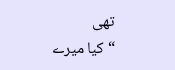تھی
“کیا میرے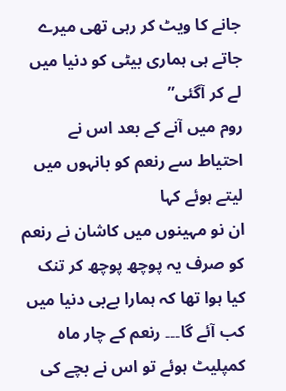جانے کا ویٹ کر رہی تھی میرے جاتے ہی ہماری بیٹی کو دنیا میں لے کر آگئی”
روم میں آنے کے بعد اس نے احتیاط سے رنعم کو بانہوں میں لیتے ہوئے کہا
ان نو مہینوں میں کاشان نے رنعم کو صرف یہ پوچھ پوچھ کر تنک کیا ہوا تھا کہ ہمارا بےبی دنیا میں کب آئے گا۔۔۔ رنعم کے چار ماہ کمپلیٹ ہوئے تو اس نے بچے کی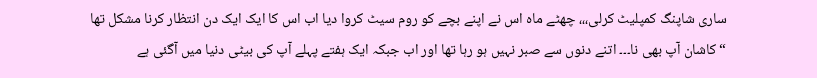ساری شاپنگ کمپلیٹ کرلی،،، چھٹے ماہ اس نے اپنے بچے کو روم سیٹ کروا دیا اب اس کا ایک ایک دن انتظار کرنا مشکل تھا
“کاشان آپ بھی نا۔۔۔ اتنے دنوں سے صبر نہیں ہو رہا تھا اور اب جبکہ ایک ہفتے پہلے آپ کی بیٹی دنیا میں آگئی ہے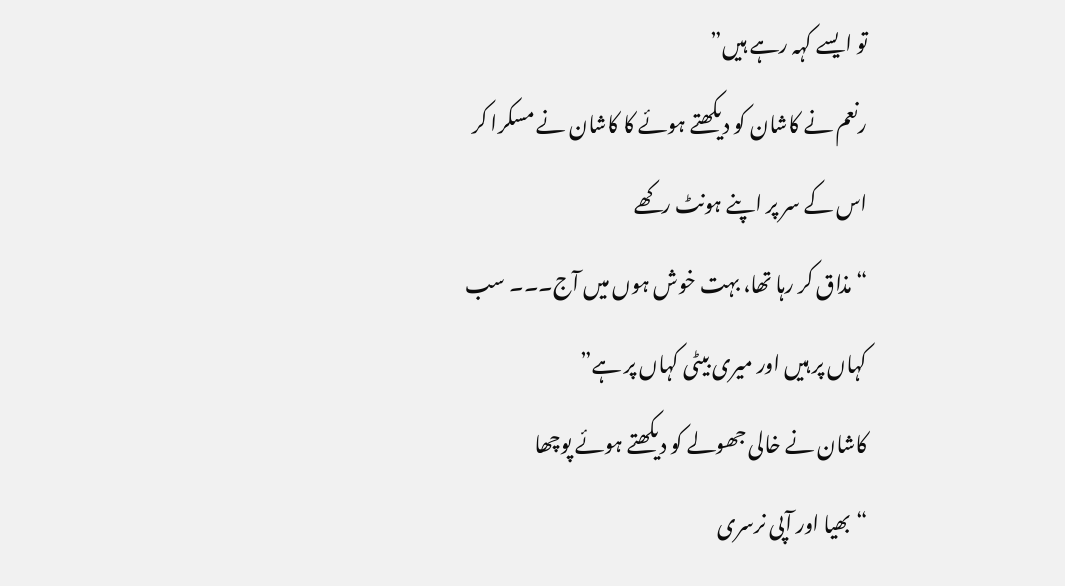تو ایسے کہہ رہے ہیں”
رنعم نے کاشان کو دیکھتے ہوئے کا کاشان نے مسکرا کر اس کے سر پر اپنے ہونٹ رکھے
“مذاق کر رہا تھا، بہت خوش ہوں میں آج۔۔۔ سب کہاں پر ہیں اور میری بیٹی کہاں پر ہے”
کاشان نے خالی جھولے کو دیکھتے ہوئے پوچھا
“بھیا اور آپی نرسری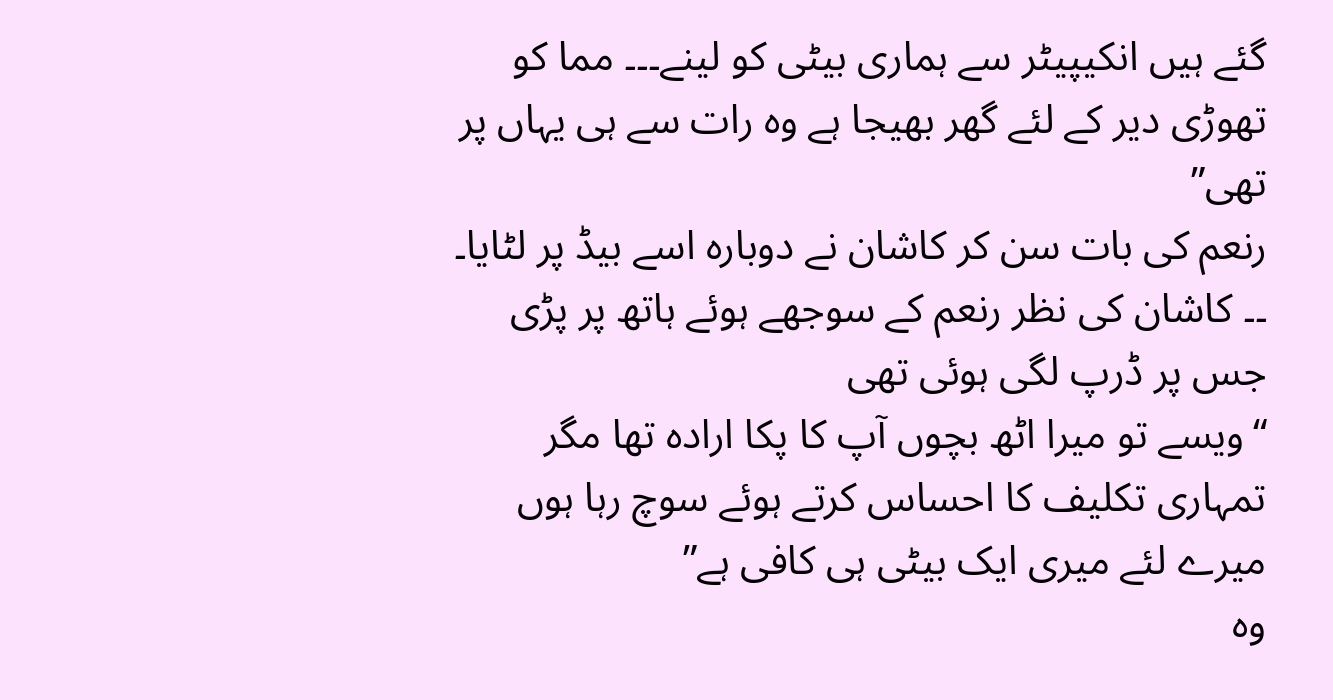گئے ہیں انکیپیٹر سے ہماری بیٹی کو لینے۔۔۔ مما کو تھوڑی دیر کے لئے گھر بھیجا ہے وہ رات سے ہی یہاں پر تھی”
رنعم کی بات سن کر کاشان نے دوبارہ اسے بیڈ پر لٹایا۔ ۔۔ کاشان کی نظر رنعم کے سوجھے ہوئے ہاتھ پر پڑی جس پر ڈرپ لگی ہوئی تھی
“ویسے تو میرا اٹھ بچوں آپ کا پکا ارادہ تھا مگر تمہاری تکلیف کا احساس کرتے ہوئے سوچ رہا ہوں میرے لئے میری ایک بیٹی ہی کافی ہے”
وہ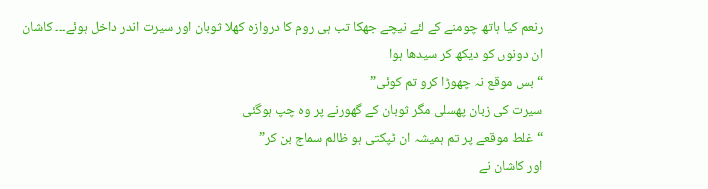رنعم کیا ہاتھ چومنے کے لئے نیچے جھکا تب ہی روم کا دروازہ کھلا ثوبان اور سیرت اندر داخل ہوئے۔۔۔ کاشان ان دونوں کو دیکھ کر سیدھا ہوا
“بس موقع نہ چھوڑا کرو تم کوئی”
سیرت کی زبان پھسلی مگر ثوبان کے گھورنے پر وہ چپ ہوگئی
“غلط موقعے پر تم ہمیشہ ان ٹپکتی ہو ظالم سماج بن کر”
اور کاشان نے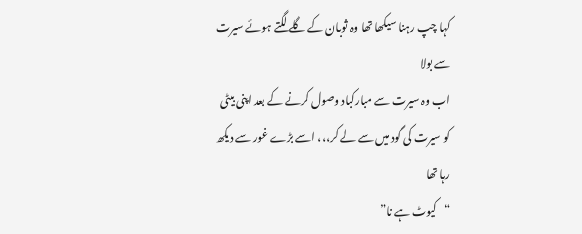کہا چپ رہنا سیکھا تھا وہ ثوبان کے گلے لگتے ہوئے سیرت سے بولا
اب وہ سیرت سے مبارکباد وصول کرنے کے بعد اپنی بیٹی کو سیرت کی گود میں سے لے کر،،، اسے بڑے غور سے دیکھ رہا تھا
“کیوٹ ہے نا”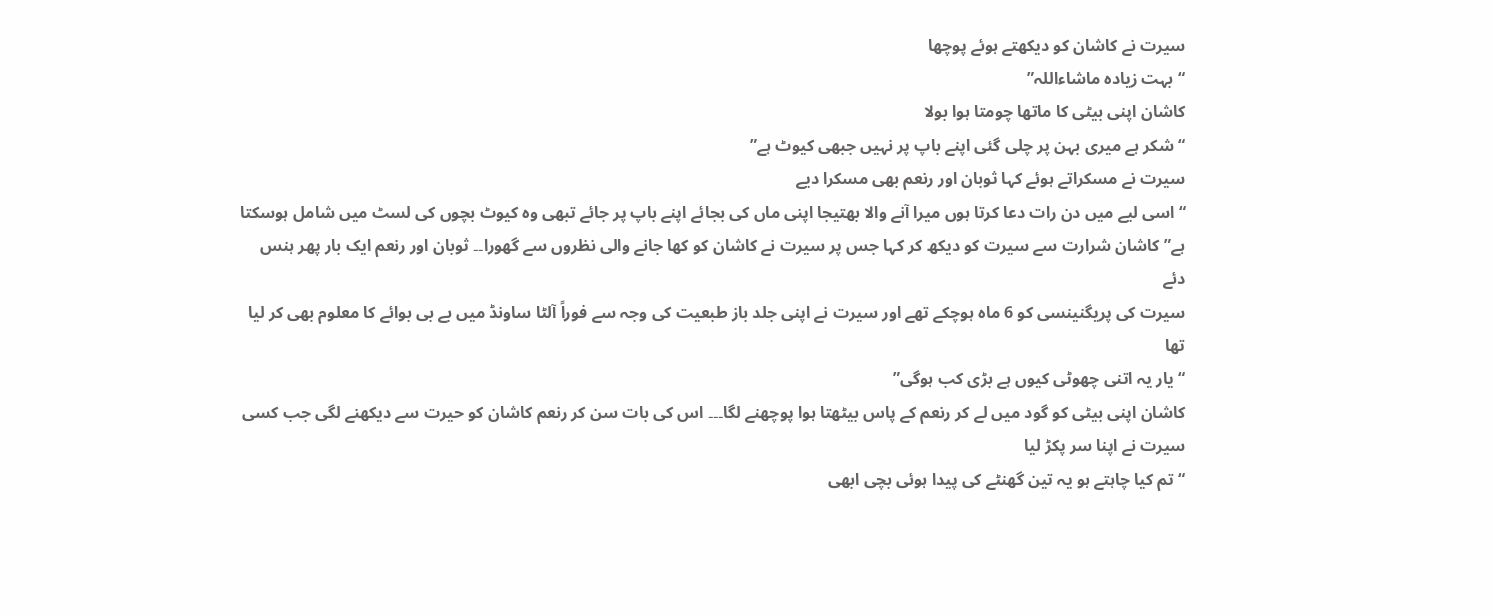سیرت نے کاشان کو دیکھتے ہوئے پوچھا
“بہت زیادہ ماشاءاللہ”
کاشان اپنی بیٹی کا ماتھا چومتا ہوا بولا
“شکر ہے میری بہن پر چلی گئی اپنے باپ پر نہیں جبھی کیوٹ ہے”
سیرت نے مسکراتے ہوئے کہا ثوبان اور رنعم بھی مسکرا دیے
“اسی لیے میں دن رات دعا کرتا ہوں میرا آنے والا بھتیجا اپنی ماں کی بجائے اپنے باپ پر جائے تبھی وہ کیوٹ بچوں کی لسٹ میں شامل ہوسکتا ہے” کاشان شرارت سے سیرت کو دیکھ کر کہا جس پر سیرت نے کاشان کو کھا جانے والی نظروں سے گھورا۔۔ ثوبان اور رنعم ایک بار پھر ہنس دئے
سیرت کی پریگنینسی کو 6 ماہ ہوچکے تھے اور سیرت نے اپنی جلد باز طبعیت کی وجہ سے فوراً آلٹا ساونڈ میں بے بی بوائے کا معلوم بھی کر لیا تھا
“یار یہ اتنی چھوٹی کیوں ہے بڑی کب ہوگی”
کاشان اپنی بیٹی کو گود میں لے کر رنعم کے پاس بیٹھتا ہوا پوچھنے لگا۔۔۔ اس کی بات سن کر رنعم کاشان کو حیرت سے دیکھنے لگی جب کسی سیرت نے اپنا سر پکڑ لیا
“تم کیا چاہتے ہو یہ تین گھنٹے کی پیدا ہوئی بچی ابھی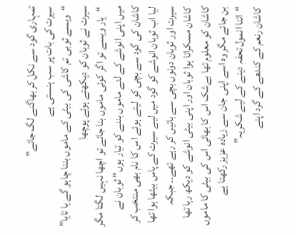تمہاری گود سے نکل کر بھاگنے لگ جائے”
سیرت کی بات پر سب ہنستی ہے
“ویسے ثوبی تم کاشی کی بیٹی کے ماموں بننا چاہو گے یا تایا”
سیرت نے ثوبان کو دیکھتے ہوئے پوچھا
“یار ویسے تو اگر کوئی ماموں بنا جائے تو اچھا نہیں لگتا مگر میں اپنی انوشے کے لئے ماموں بننے کو تیار ہوں” ثوبان نے کاشان کی گود سے بچی کو لیتے ہوئے اس کا نام بھی منتخب کر لیا اب ثوبان انوشے کو گود میں لیے سیرت کے پاس بیٹھا ہوا تھا سیرت اور ثوبان دونوں بچی سے باتیں کر رہے تھے۔۔ جبکہ کاشان مسکراتا ہوا ثوبان اور اپنی بیٹی انوشے کو دیکھ رہا تھا کاشان کو معلوم تھا بےشک اس کا بھائی اس کی بیٹی کا ماموں بن جائے مگر وہ اسے اپنی جان سے زیادہ عزیز رکھتا ہے
“اتنا انمول تحفہ دینے کے لیے شکریہ”
کاشان رنعم کے کندھے کے گرد اپنے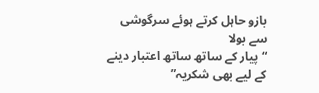بازو حاہل کرتے ہوئے سرگوشی سے بولا
“پیار کے ساتھ ساتھ اعتبار دینے کے لیے بھی شکریہ”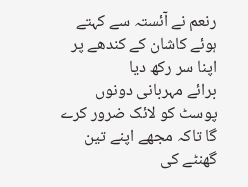رنعم نے آئستہ سے کہتے ہوئے کاشان کے کندھے پر اپنا سر رکھ دیا
برائے مہربانی دونوں پوسٹ کو لائک ضرور کرے گا تاکہ مجھے اپنے تین گھنٹے کی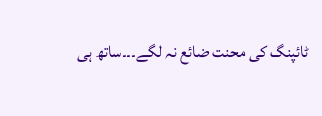ٹائپنگ کی محنت ضائع نہ لگے۔۔۔ساتھ ہی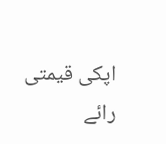اپکی قیمتی رائے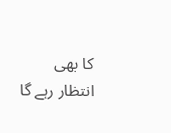کا بھی انتظار رہے گا